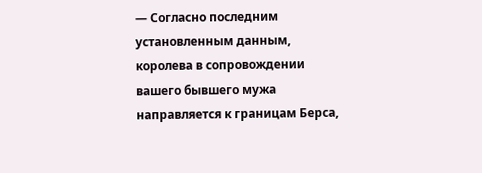— Согласно последним установленным данным, королева в сопровождении вашего бывшего мужа направляется к границам Берса,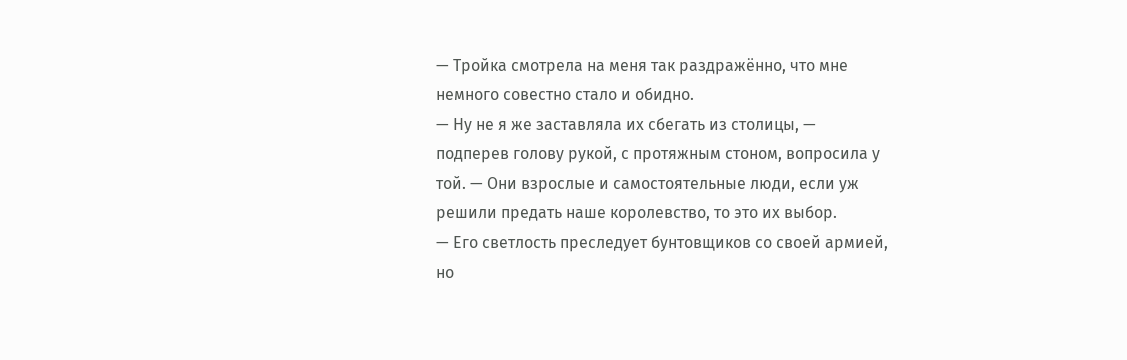— Тройка смотрела на меня так раздражённо, что мне немного совестно стало и обидно.
— Ну не я же заставляла их сбегать из столицы, — подперев голову рукой, с протяжным стоном, вопросила у той. — Они взрослые и самостоятельные люди, если уж решили предать наше королевство, то это их выбор.
— Его светлость преследует бунтовщиков со своей армией, но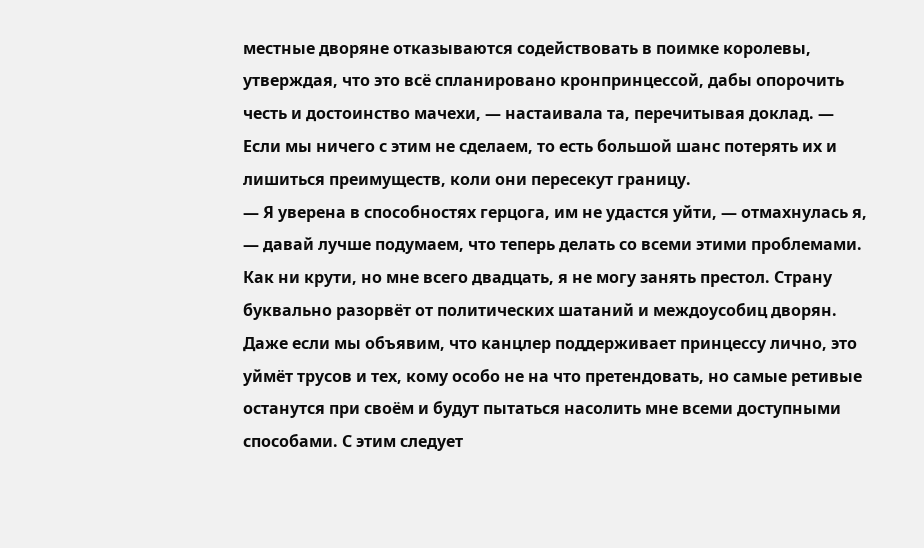местные дворяне отказываются содействовать в поимке королевы, утверждая, что это всё спланировано кронпринцессой, дабы опорочить честь и достоинство мачехи, — настаивала та, перечитывая доклад. — Если мы ничего с этим не сделаем, то есть большой шанс потерять их и лишиться преимуществ, коли они пересекут границу.
— Я уверена в способностях герцога, им не удастся уйти, — отмахнулась я, — давай лучше подумаем, что теперь делать со всеми этими проблемами. Как ни крути, но мне всего двадцать, я не могу занять престол. Страну буквально разорвёт от политических шатаний и междоусобиц дворян. Даже если мы объявим, что канцлер поддерживает принцессу лично, это уймёт трусов и тех, кому особо не на что претендовать, но самые ретивые останутся при своём и будут пытаться насолить мне всеми доступными способами. С этим следует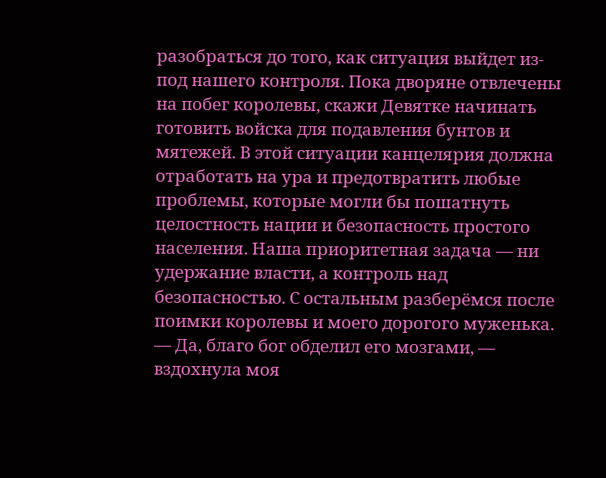разобраться до того, как ситуация выйдет из-под нашего контроля. Пока дворяне отвлечены на побег королевы, скажи Девятке начинать готовить войска для подавления бунтов и мятежей. В этой ситуации канцелярия должна отработать на ура и предотвратить любые проблемы, которые могли бы пошатнуть целостность нации и безопасность простого населения. Наша приоритетная задача — ни удержание власти, а контроль над безопасностью. С остальным разберёмся после поимки королевы и моего дорогого муженька.
— Да, благо бог обделил его мозгами, — вздохнула моя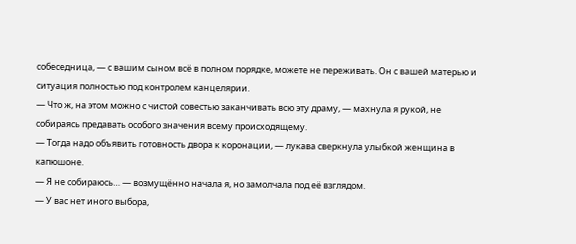собеседница, — с вашим сыном всё в полном порядке, можете не переживать. Он с вашей матерью и ситуация полностью под контролем канцелярии.
— Что ж, на этом можно с чистой совестью заканчивать всю эту драму, — махнула я рукой, не собираясь предавать особого значения всему происходящему.
— Тогда надо объявить готовность двора к коронации, — лукава сверкнула улыбкой женщина в капюшоне.
— Я не собираюсь… — возмущённо начала я, но замолчала под её взглядом.
— У вас нет иного выбора,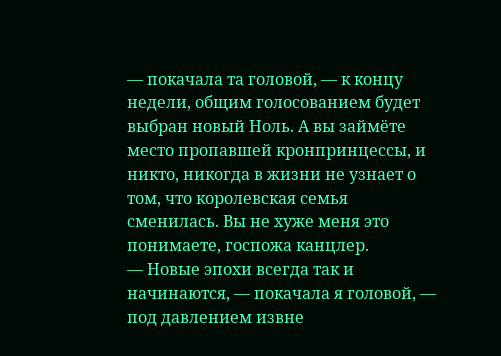— покачала та головой, — к концу недели, общим голосованием будет выбран новый Ноль. А вы займёте место пропавшей кронпринцессы, и никто, никогда в жизни не узнает о том, что королевская семья сменилась. Вы не хуже меня это понимаете, госпожа канцлер.
— Новые эпохи всегда так и начинаются, — покачала я головой, — под давлением извне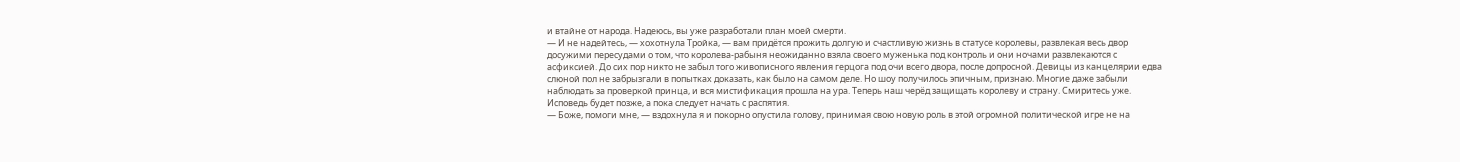и втайне от народа. Надеюсь, вы уже разработали план моей смерти.
— И не надейтесь, — хохотнула Тройка, — вам придётся прожить долгую и счастливую жизнь в статусе королевы, развлекая весь двор досужими пересудами о том, что королева-рабыня неожиданно взяла своего муженька под контроль и они ночами развлекаются с асфиксией. До сих пор никто не забыл того живописного явления герцога под очи всего двора, после допросной. Девицы из канцелярии едва слюной пол не забрызгали в попытках доказать, как было на самом деле. Но шоу получилось эпичным, признаю. Многие даже забыли наблюдать за проверкой принца, и вся мистификация прошла на ура. Теперь наш черёд защищать королеву и страну. Смиритесь уже. Исповедь будет позже, а пока следует начать с распятия.
— Боже, помоги мне, — вздохнула я и покорно опустила голову, принимая свою новую роль в этой огромной политической игре не на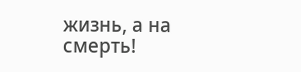жизнь, а на смерть!